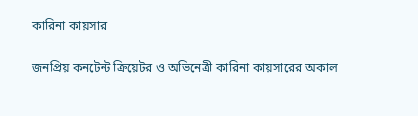কারিনা কায়সার

জনপ্রিয় কনটেন্ট ক্রিয়েটর ও অভিনেত্রী কারিনা কায়সারের অকাল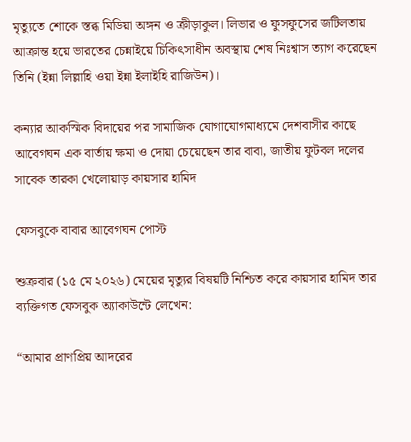মৃত্যুতে শোকে স্তব্ধ মিডিয়া অঙ্গন ও ক্রীড়াকুল। লিভার ও ফুসফুসের জটিলতায় আক্রান্ত হয়ে ভারতের চেন্নাইয়ে চিকিৎসাধীন অবস্থায় শেষ নিঃশ্বাস ত্যাগ করেছেন তিনি (ইন্না লিল্লাহি ওয়া ইন্না ইলাইহি রাজিউন)।

কন্যার আকস্মিক বিদায়ের পর সামাজিক যোগাযোগমাধ্যমে দেশবাসীর কাছে আবেগঘন এক বার্তায় ক্ষমা ও দোয়া চেয়েছেন তার বাবা, জাতীয় ফুটবল দলের সাবেক তারকা খেলোয়াড় কায়সার হামিদ

ফেসবুকে বাবার আবেগঘন পোস্ট

শুক্রবার (১৫ মে ২০২৬) মেয়ের মৃত্যুর বিষয়টি নিশ্চিত করে কায়সার হামিদ তার ব্যক্তিগত ফেসবুক অ্যাকাউন্টে লেখেন:

“আমার প্রাণপ্রিয় আদরের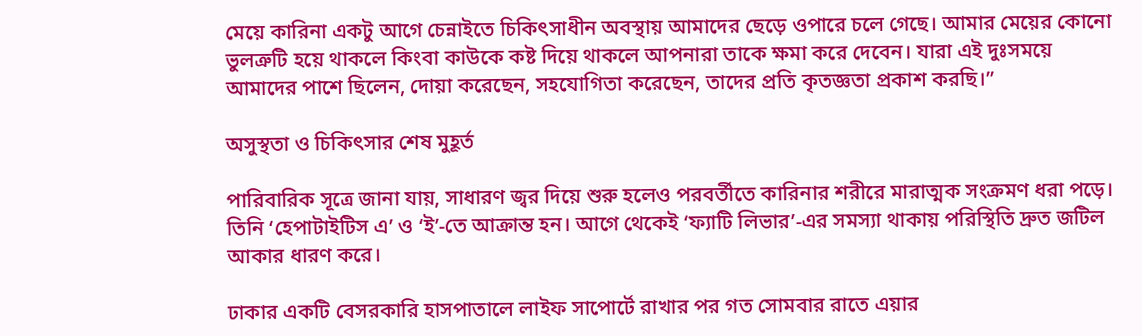মেয়ে কারিনা একটু আগে চেন্নাইতে চিকিৎসাধীন অবস্থায় আমাদের ছেড়ে ওপারে চলে গেছে। আমার মেয়ের কোনো ভুলত্রুটি হয়ে থাকলে কিংবা কাউকে কষ্ট দিয়ে থাকলে আপনারা তাকে ক্ষমা করে দেবেন। যারা এই দুঃসময়ে আমাদের পাশে ছিলেন, দোয়া করেছেন, সহযোগিতা করেছেন, তাদের প্রতি কৃতজ্ঞতা প্রকাশ করছি।”

অসুস্থতা ও চিকিৎসার শেষ মুহূর্ত

পারিবারিক সূত্রে জানা যায়, সাধারণ জ্বর দিয়ে শুরু হলেও পরবর্তীতে কারিনার শরীরে মারাত্মক সংক্রমণ ধরা পড়ে। তিনি ‘হেপাটাইটিস এ’ ও ‘ই’-তে আক্রান্ত হন। আগে থেকেই ‘ফ্যাটি লিভার’-এর সমস্যা থাকায় পরিস্থিতি দ্রুত জটিল আকার ধারণ করে।

ঢাকার একটি বেসরকারি হাসপাতালে লাইফ সাপোর্টে রাখার পর গত সোমবার রাতে এয়ার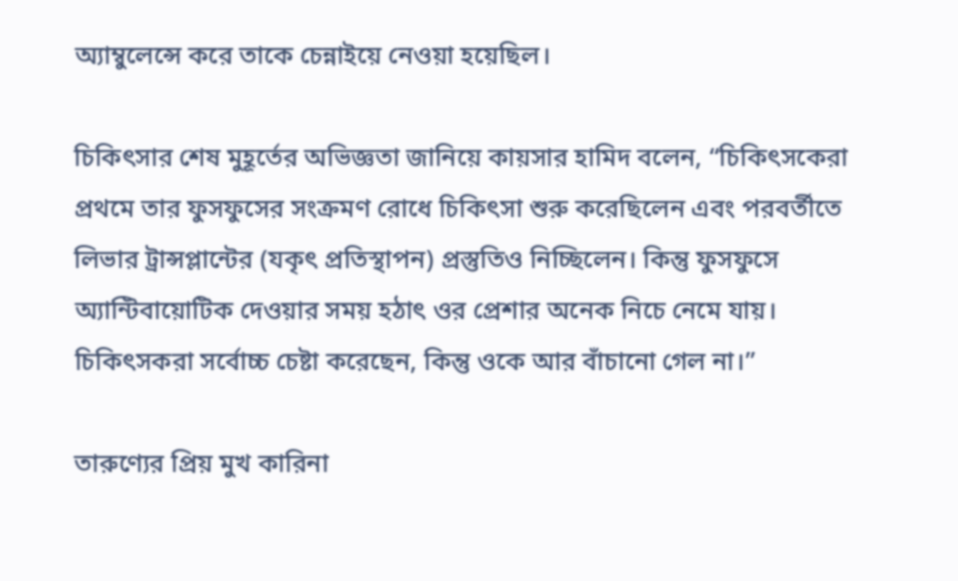অ্যাম্বুলেন্সে করে তাকে চেন্নাইয়ে নেওয়া হয়েছিল।

চিকিৎসার শেষ মুহূর্তের অভিজ্ঞতা জানিয়ে কায়সার হামিদ বলেন, “চিকিৎসকেরা প্রথমে তার ফুসফুসের সংক্রমণ রোধে চিকিৎসা শুরু করেছিলেন এবং পরবর্তীতে লিভার ট্রান্সপ্লান্টের (যকৃৎ প্রতিস্থাপন) প্রস্তুতিও নিচ্ছিলেন। কিন্তু ফুসফুসে অ্যান্টিবায়োটিক দেওয়ার সময় হঠাৎ ওর প্রেশার অনেক নিচে নেমে যায়। চিকিৎসকরা সর্বোচ্চ চেষ্টা করেছেন, কিন্তু ওকে আর বাঁচানো গেল না।”

তারুণ্যের প্রিয় মুখ কারিনা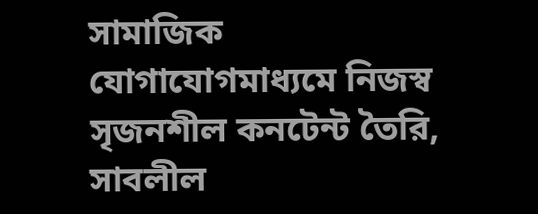সামাজিক যোগাযোগমাধ্যমে নিজস্ব সৃজনশীল কনটেন্ট তৈরি, সাবলীল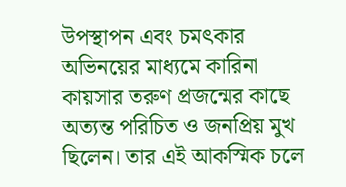উপস্থাপন এবং চমৎকার অভিনয়ের মাধ্যমে কারিনা কায়সার তরুণ প্রজন্মের কাছে অত্যন্ত পরিচিত ও জনপ্রিয় মুখ ছিলেন। তার এই আকস্মিক চলে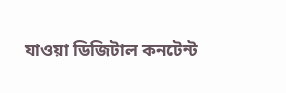যাওয়া ডিজিটাল কনটেন্ট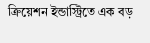ক্রিয়েশন ইন্ডাস্ট্রিতে এক বড়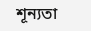শূন্যতা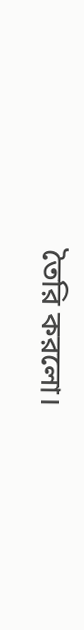তৈরি করলো।